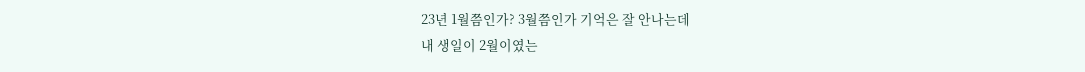23년 1월쯤인가? 3월쯤인가 기억은 잘 안나는데
내 생일이 2월이였는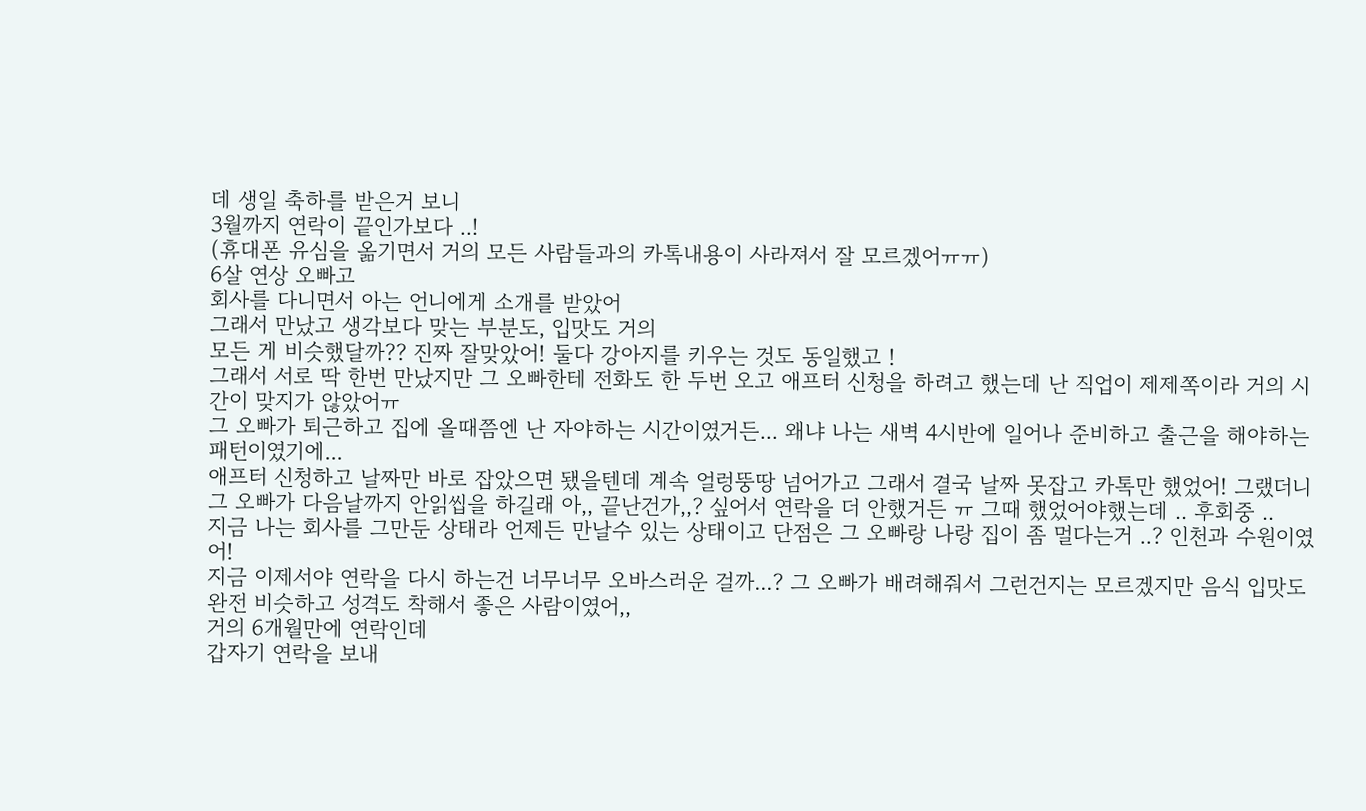데 생일 축하를 받은거 보니
3월까지 연락이 끝인가보다 ..!
(휴대폰 유심을 옮기면서 거의 모든 사람들과의 카톡내용이 사라져서 잘 모르겠어ㅠㅠ)
6살 연상 오빠고
회사를 다니면서 아는 언니에게 소개를 받았어
그래서 만났고 생각보다 맞는 부분도, 입맛도 거의
모든 게 비슷했달까?? 진짜 잘맞았어! 둘다 강아지를 키우는 것도 동일했고 !
그래서 서로 딱 한번 만났지만 그 오빠한테 전화도 한 두번 오고 애프터 신청을 하려고 했는데 난 직업이 제제쪽이라 거의 시간이 맞지가 않았어ㅠ
그 오빠가 퇴근하고 집에 올때쯤엔 난 자야하는 시간이였거든... 왜냐 나는 새벽 4시반에 일어나 준비하고 출근을 해야하는 패턴이였기에...
애프터 신청하고 날짜만 바로 잡았으면 됐을텐데 계속 얼렁뚱땅 넘어가고 그래서 결국 날짜 못잡고 카톡만 했었어! 그랬더니 그 오빠가 다음날까지 안읽씹을 하길래 아,, 끝난건가,,? 싶어서 연락을 더 안했거든 ㅠ 그때 했었어야했는데 .. 후회중 ..
지금 나는 회사를 그만둔 상태라 언제든 만날수 있는 상태이고 단점은 그 오빠랑 나랑 집이 좀 멀다는거 ..? 인천과 수원이였어!
지금 이제서야 연락을 다시 하는건 너무너무 오바스러운 걸까...? 그 오빠가 배려해줘서 그런건지는 모르겠지만 음식 입맛도 완전 비슷하고 성격도 착해서 좋은 사람이였어,,
거의 6개월만에 연락인데
갑자기 연락을 보내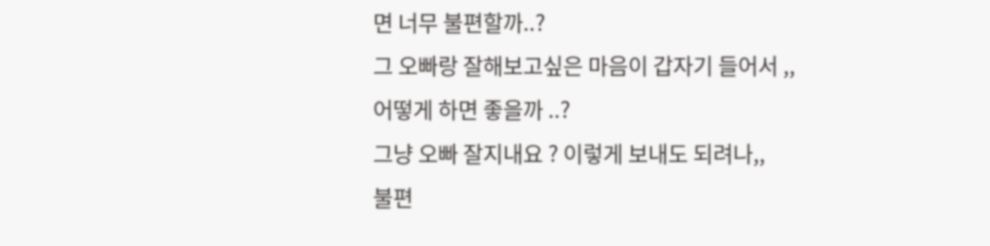면 너무 불편할까..?
그 오빠랑 잘해보고싶은 마음이 갑자기 들어서 ,,
어떻게 하면 좋을까 ..?
그냥 오빠 잘지내요 ? 이렇게 보내도 되려나,,
불편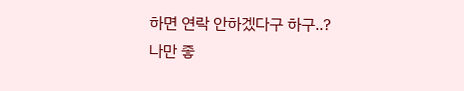하면 연락 안하겠다구 하구..?
나만 좋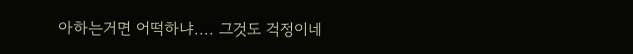아하는거면 어떡하냐.... 그것도 걱정이네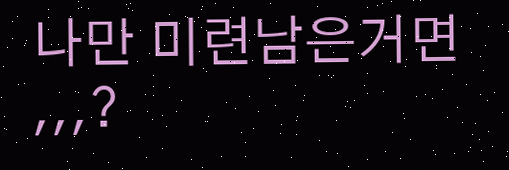나만 미련남은거면 ,,,?